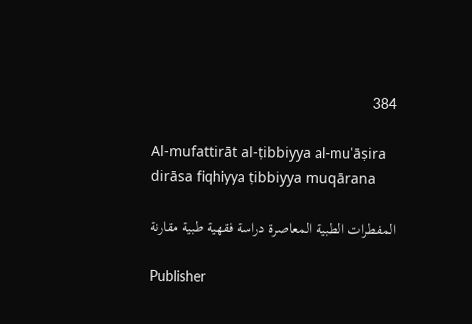384

Al-mufattirāt al-ṭibbiyya al-muʿāṣira dirāsa fiqhiyya ṭibbiyya muqārana

المفطرات الطبية المعاصرة دراسة فقهية طبية مقارنة

Publisher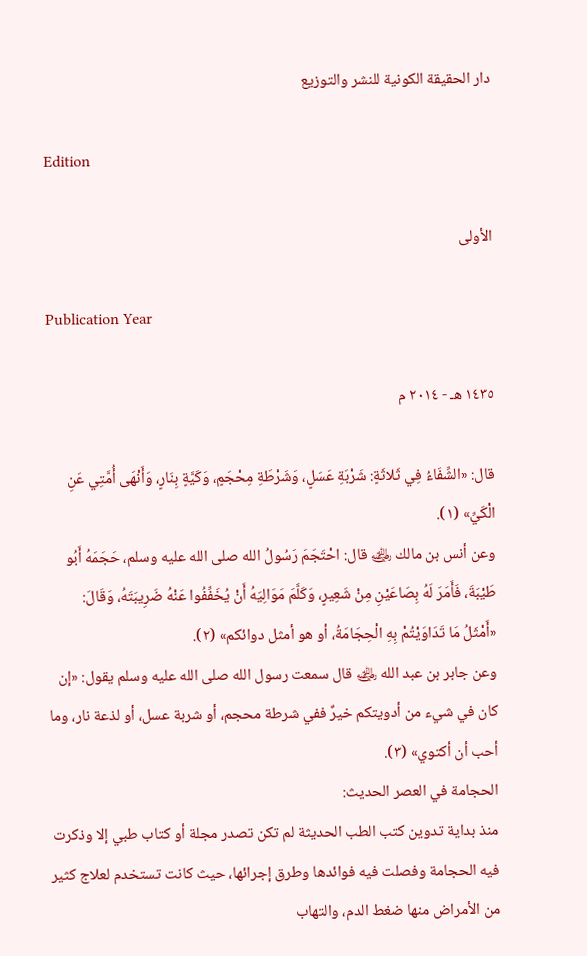دار الحقيقة الكونية للنشر والتوزيع

Edition

الأولى

Publication Year

١٤٣٥ هـ - ٢٠١٤ م

قال: «الشِّفَاءُ فِي ثَلاثَةٍ: شَرْبَةِ عَسَلٍ، وَشَرْطَةِ مِحْجَمٍ، وَكَيَّةٍ بِنَارٍ، وَأَنْهَى أُمَّتِي عَنِ الْكَيِّ» (١).
وعن أنس بن مالك ﵁ قال: احْتَجَمَ رَسُولُ الله صلى الله عليه وسلم، حَجَمَهُ أَبُو طَيْبَةَ، فَأَمَرَ لَهُ بِصَاعَيْنِ مِنْ شَعِيرٍ، وَكَلَّمَ مَوَالِيَهُ أَنْ يُخَفِّفُوا عَنْهُ ضَرِيبَتَهُ، وَقَالَ: «أَمْثَلُ مَا تَدَاوَيْتُمْ بِهِ الْحِجَامَةُ، أو هو أمثل دوائكم» (٢).
وعن جابر بن عبد الله ﵁ قال سمعت رسول الله صلى الله عليه وسلم يقول: «إن كان في شيء من أدويتكم خيرٌ ففي شرطة محجم، أو شربة عسل، أو لذعة نار، وما أحب أن أكتوي» (٣).
الحجامة في العصر الحديث:
منذ بداية تدوين كتب الطب الحديثة لم تكن تصدر مجلة أو كتاب طبي إلا وذكرت فيه الحجامة وفصلت فيه فوائدها وطرق إجرائها، حيث كانت تستخدم لعلاج كثير من الأمراض منها ضغط الدم، والتهاب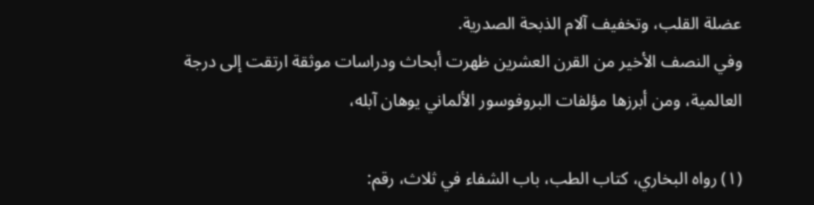عضلة القلب، وتخفيف آلام الذبحة الصدرية.
وفي النصف الأخير من القرن العشرين ظهرت أبحاث ودراسات موثقة ارتقت إلى درجة العالمية، ومن أبرزها مؤلفات البروفوسور الألماني يوهان آبله،

(١) رواه البخاري، كتاب الطب، باب الشفاء في ثلاث، رقم: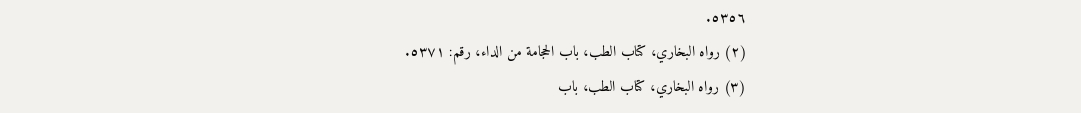٥٣٥٦.
(٢) رواه البخاري، كتاب الطب، باب الحجامة من الداء، رقم: ٥٣٧١.
(٣) رواه البخاري، كتاب الطب، باب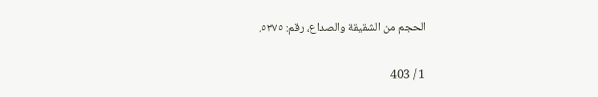الحجم من الشقيقة والصداع، رقم: ٥٣٧٥.

1 / 403